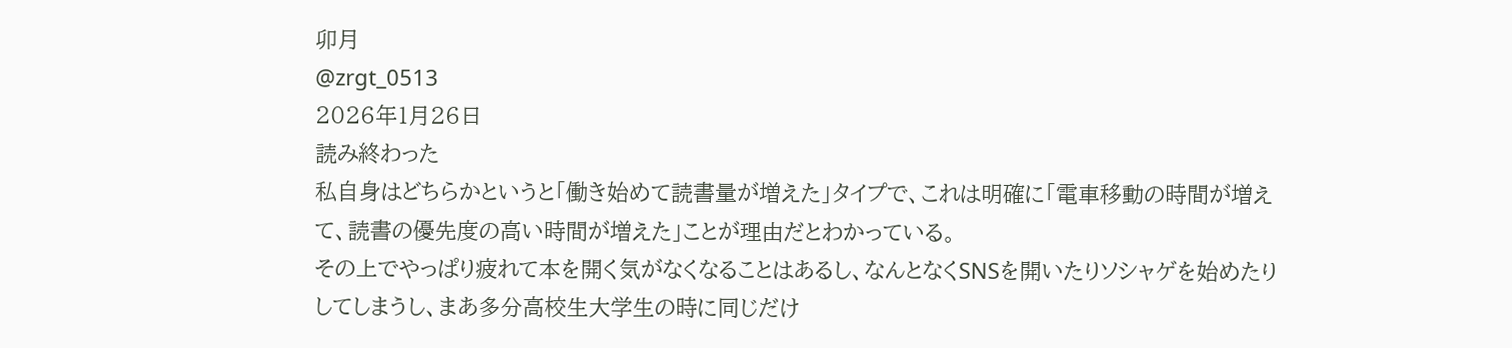卯月
@zrgt_0513
2026年1月26日
読み終わった
私自身はどちらかというと「働き始めて読書量が増えた」タイプで、これは明確に「電車移動の時間が増えて、読書の優先度の高い時間が増えた」ことが理由だとわかっている。
その上でやっぱり疲れて本を開く気がなくなることはあるし、なんとなくSNSを開いたりソシャゲを始めたりしてしまうし、まあ多分高校生大学生の時に同じだけ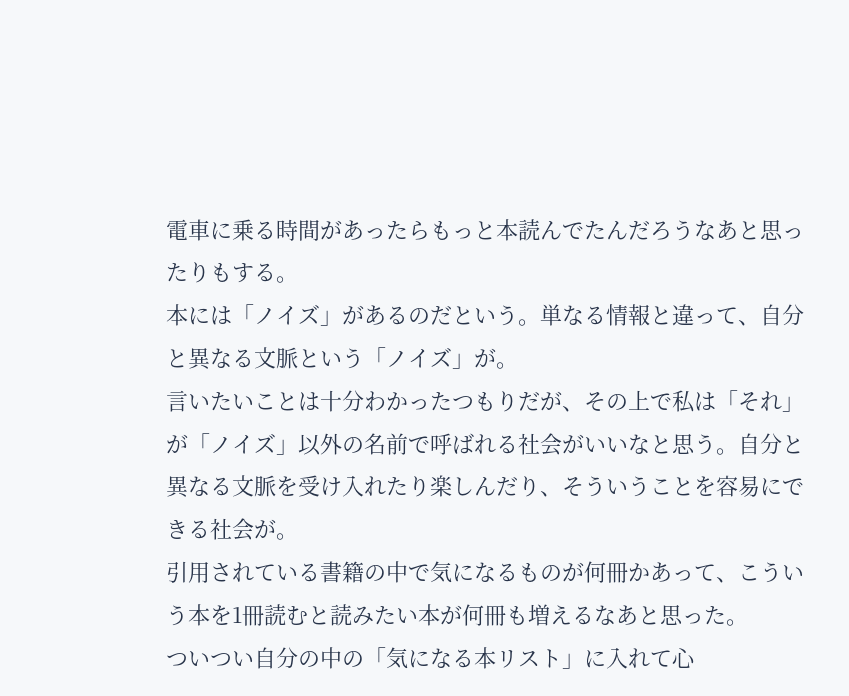電車に乗る時間があったらもっと本読んでたんだろうなあと思ったりもする。
本には「ノイズ」があるのだという。単なる情報と違って、自分と異なる文脈という「ノイズ」が。
言いたいことは十分わかったつもりだが、その上で私は「それ」が「ノイズ」以外の名前で呼ばれる社会がいいなと思う。自分と異なる文脈を受け入れたり楽しんだり、そういうことを容易にできる社会が。
引用されている書籍の中で気になるものが何冊かあって、こういう本を1冊読むと読みたい本が何冊も増えるなあと思った。
ついつい自分の中の「気になる本リスト」に入れて心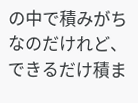の中で積みがちなのだけれど、できるだけ積ま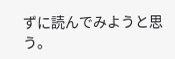ずに読んでみようと思う。